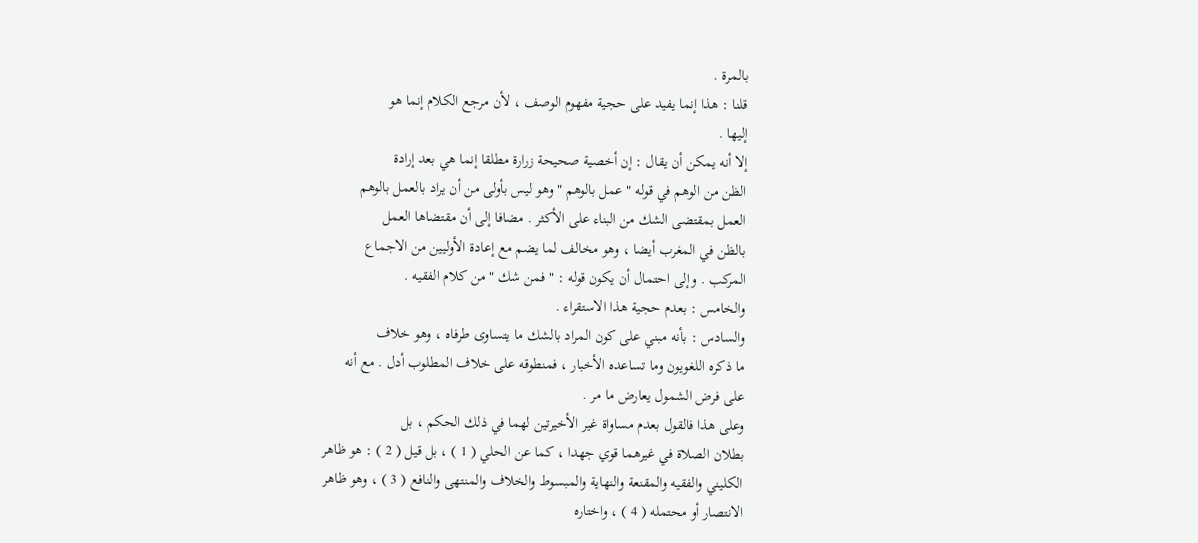بالمرة .
قلنا : هذا إنما يفيد على حجية مفهوم الوصف ، لأن مرجع الكلام إنما هو
إليها .
إلا أنه يمكن أن يقال : إن أخصية صحيحة زرارة مطلقا إنما هي بعد إرادة
الظن من الوهم في قوله " عمل بالوهم " وهو ليس بأولى من أن يراد بالعمل بالوهم
العمل بمقتضى الشك من البناء على الأكثر . مضافا إلى أن مقتضاها العمل
بالظن في المغرب أيضا ، وهو مخالف لما يضم مع إعادة الأوليين من الاجماع
المركب . وإلى احتمال أن يكون قوله : " فمن شك " من كلام الفقيه .
والخامس : بعدم حجية هذا الاستقراء .
والسادس : بأنه مبني على كون المراد بالشك ما يتساوى طرفاه ، وهو خلاف
ما ذكره اللغويون وما تساعده الأخبار ، فمنطوقه على خلاف المطلوب أدل . مع أنه
على فرض الشمول يعارض ما مر .
وعلى هذا فالقول بعدم مساواة غير الأخيرتين لهما في ذلك الحكم ، بل
بطلان الصلاة في غيرهما قوي جهدا ، كما عن الحلي ( 1 ) ، بل قيل ( 2 ) : هو ظاهر
الكليني والفقيه والمقنعة والنهاية والمبسوط والخلاف والمنتهى والنافع ( 3 ) ، وهو ظاهر
الانتصار أو محتمله ( 4 ) ، واختاره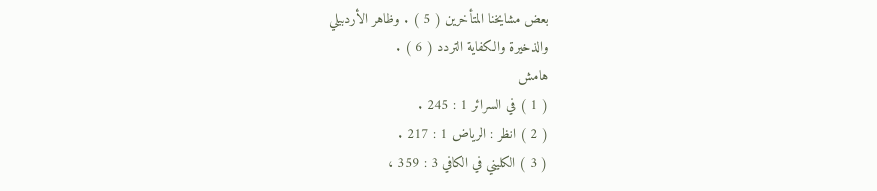بعض مشايخنا المتأخرين ( 5 ) . وظاهر الأردبيلي
والذخيرة والكفاية التردد ( 6 ) .
هامش
( 1 ) في السرائر 1 : 245 .
( 2 ) انظر : الرياض 1 : 217 .
( 3 ) الكليني في الكافي 3 : 359 ،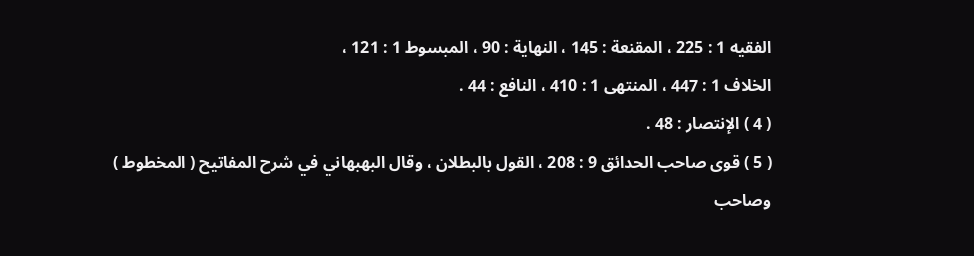الفقيه 1 : 225 ، المقنعة : 145 ، النهاية : 90 ، المبسوط 1 : 121 ،
الخلاف 1 : 447 ، المنتهى 1 : 410 ، النافع : 44 .
( 4 ) الإنتصار : 48 .
( 5 ) قوى صاحب الحدائق 9 : 208 ، القول بالبطلان ، وقال البهبهاني في شرح المفاتيح ( المخطوط )
وصاحب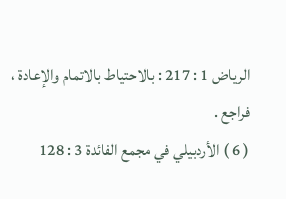الرياض 1 : 217 : بالاحتياط بالاتمام والإعادة ، فراجع .
( 6 ) الأردبيلي في مجمع الفائدة 3 : 128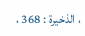، الذخيرة : 368 ،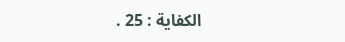الكفاية : 25 .